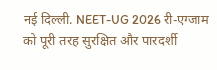नई दिल्ली. NEET-UG 2026 री-एग्जाम को पूरी तरह सुरक्षित और पारदर्शी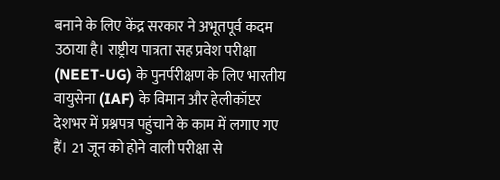बनाने के लिए केंद्र सरकार ने अभूतपूर्व कदम उठाया है। राष्ट्रीय पात्रता सह प्रवेश परीक्षा (NEET-UG) के पुनर्परीक्षण के लिए भारतीय वायुसेना (IAF) के विमान और हेलीकॉप्टर देशभर में प्रश्नपत्र पहुंचाने के काम में लगाए गए हैं। 21 जून को होने वाली परीक्षा से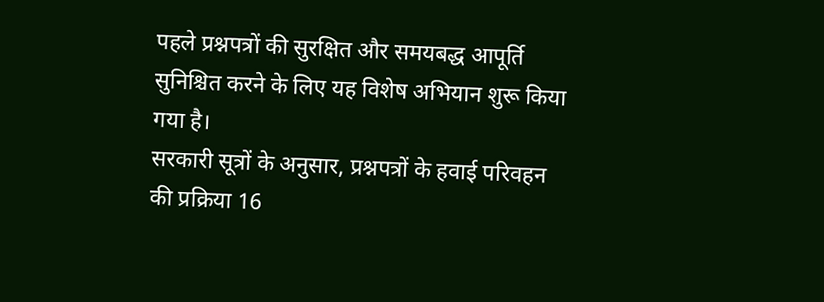पहले प्रश्नपत्रों की सुरक्षित और समयबद्ध आपूर्ति सुनिश्चित करने के लिए यह विशेष अभियान शुरू किया गया है।
सरकारी सूत्रों के अनुसार, प्रश्नपत्रों के हवाई परिवहन की प्रक्रिया 16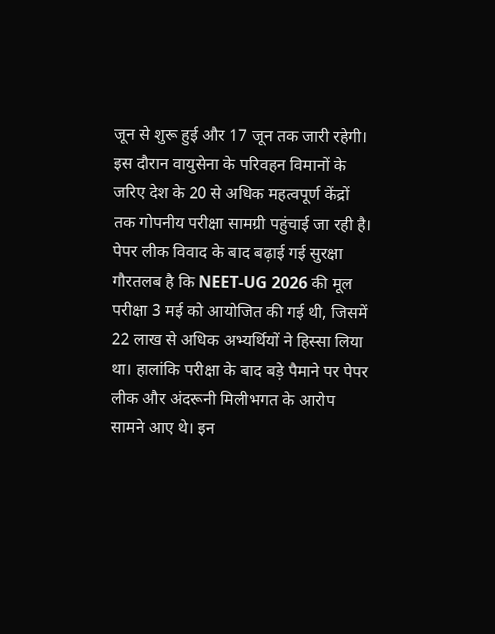जून से शुरू हुई और 17 जून तक जारी रहेगी। इस दौरान वायुसेना के परिवहन विमानों के जरिए देश के 20 से अधिक महत्वपूर्ण केंद्रों तक गोपनीय परीक्षा सामग्री पहुंचाई जा रही है।
पेपर लीक विवाद के बाद बढ़ाई गई सुरक्षा
गौरतलब है कि NEET-UG 2026 की मूल परीक्षा 3 मई को आयोजित की गई थी, जिसमें 22 लाख से अधिक अभ्यर्थियों ने हिस्सा लिया था। हालांकि परीक्षा के बाद बड़े पैमाने पर पेपर लीक और अंदरूनी मिलीभगत के आरोप सामने आए थे। इन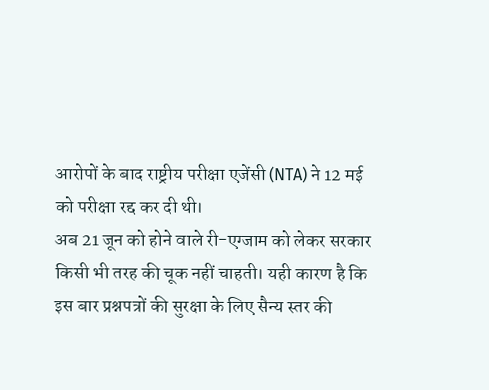आरोपों के बाद राष्ट्रीय परीक्षा एजेंसी (NTA) ने 12 मई को परीक्षा रद्द कर दी थी।
अब 21 जून को होने वाले री-एग्जाम को लेकर सरकार किसी भी तरह की चूक नहीं चाहती। यही कारण है कि इस बार प्रश्नपत्रों की सुरक्षा के लिए सैन्य स्तर की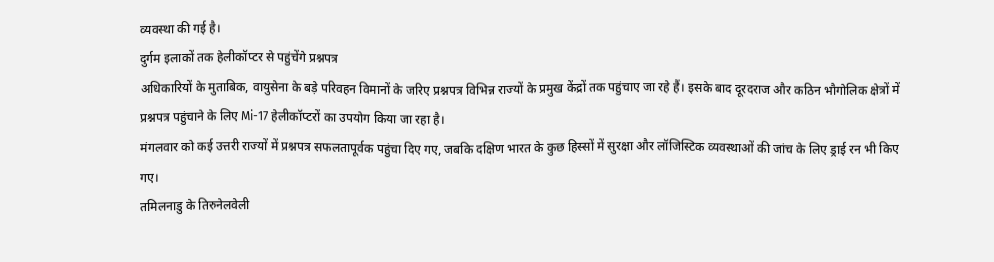व्यवस्था की गई है।
दुर्गम इलाकों तक हेलीकॉप्टर से पहुंचेंगे प्रश्नपत्र
अधिकारियों के मुताबिक, वायुसेना के बड़े परिवहन विमानों के जरिए प्रश्नपत्र विभिन्न राज्यों के प्रमुख केंद्रों तक पहुंचाए जा रहे हैं। इसके बाद दूरदराज और कठिन भौगोलिक क्षेत्रों में प्रश्नपत्र पहुंचाने के लिए Mi-17 हेलीकॉप्टरों का उपयोग किया जा रहा है।
मंगलवार को कई उत्तरी राज्यों में प्रश्नपत्र सफलतापूर्वक पहुंचा दिए गए, जबकि दक्षिण भारत के कुछ हिस्सों में सुरक्षा और लॉजिस्टिक व्यवस्थाओं की जांच के लिए ड्राई रन भी किए गए।
तमिलनाडु के तिरुनेलवेली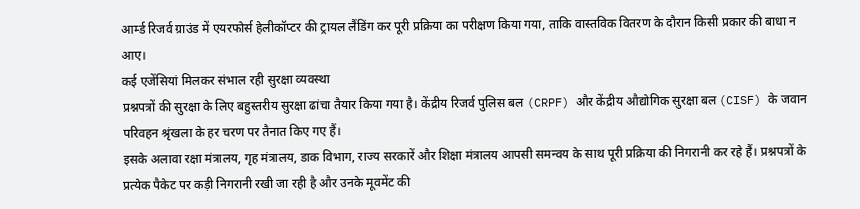आर्म्ड रिजर्व ग्राउंड में एयरफोर्स हेलीकॉप्टर की ट्रायल लैंडिंग कर पूरी प्रक्रिया का परीक्षण किया गया, ताकि वास्तविक वितरण के दौरान किसी प्रकार की बाधा न आए।
कई एजेंसियां मिलकर संभाल रही सुरक्षा व्यवस्था
प्रश्नपत्रों की सुरक्षा के लिए बहुस्तरीय सुरक्षा ढांचा तैयार किया गया है। केंद्रीय रिजर्व पुलिस बल (CRPF) और केंद्रीय औद्योगिक सुरक्षा बल (CISF) के जवान परिवहन श्रृंखला के हर चरण पर तैनात किए गए हैं।
इसके अलावा रक्षा मंत्रालय, गृह मंत्रालय, डाक विभाग, राज्य सरकारें और शिक्षा मंत्रालय आपसी समन्वय के साथ पूरी प्रक्रिया की निगरानी कर रहे हैं। प्रश्नपत्रों के प्रत्येक पैकेट पर कड़ी निगरानी रखी जा रही है और उनके मूवमेंट की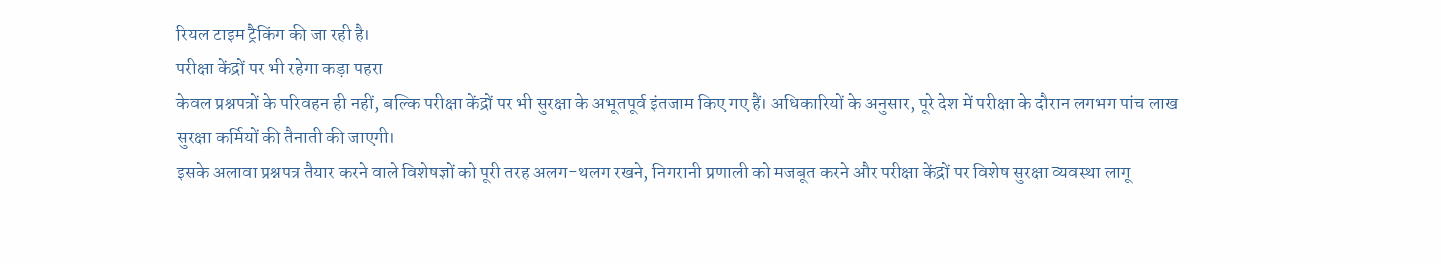रियल टाइम ट्रैकिंग की जा रही है।
परीक्षा केंद्रों पर भी रहेगा कड़ा पहरा
केवल प्रश्नपत्रों के परिवहन ही नहीं, बल्कि परीक्षा केंद्रों पर भी सुरक्षा के अभूतपूर्व इंतजाम किए गए हैं। अधिकारियों के अनुसार, पूरे देश में परीक्षा के दौरान लगभग पांच लाख सुरक्षा कर्मियों की तैनाती की जाएगी।
इसके अलावा प्रश्नपत्र तैयार करने वाले विशेषज्ञों को पूरी तरह अलग-थलग रखने, निगरानी प्रणाली को मजबूत करने और परीक्षा केंद्रों पर विशेष सुरक्षा व्यवस्था लागू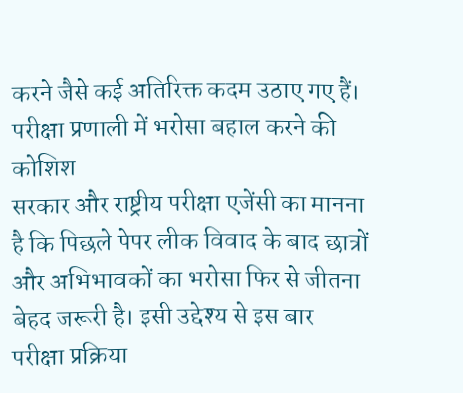करने जैसे कई अतिरिक्त कदम उठाए गए हैं।
परीक्षा प्रणाली में भरोसा बहाल करने की कोशिश
सरकार और राष्ट्रीय परीक्षा एजेंसी का मानना है कि पिछले पेपर लीक विवाद के बाद छात्रों और अभिभावकों का भरोसा फिर से जीतना बेहद जरूरी है। इसी उद्देश्य से इस बार परीक्षा प्रक्रिया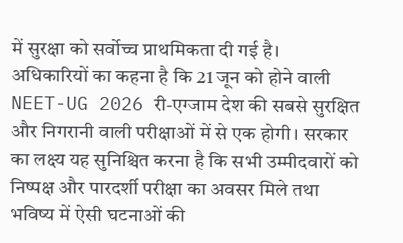में सुरक्षा को सर्वोच्च प्राथमिकता दी गई है।
अधिकारियों का कहना है कि 21 जून को होने वाली NEET-UG 2026 री-एग्जाम देश की सबसे सुरक्षित और निगरानी वाली परीक्षाओं में से एक होगी। सरकार का लक्ष्य यह सुनिश्चित करना है कि सभी उम्मीदवारों को निष्पक्ष और पारदर्शी परीक्षा का अवसर मिले तथा भविष्य में ऐसी घटनाओं की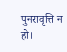पुनरावृत्ति न हो।